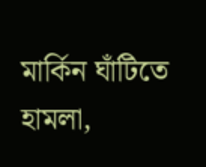মার্কিন ঘাঁটিতে হামলা,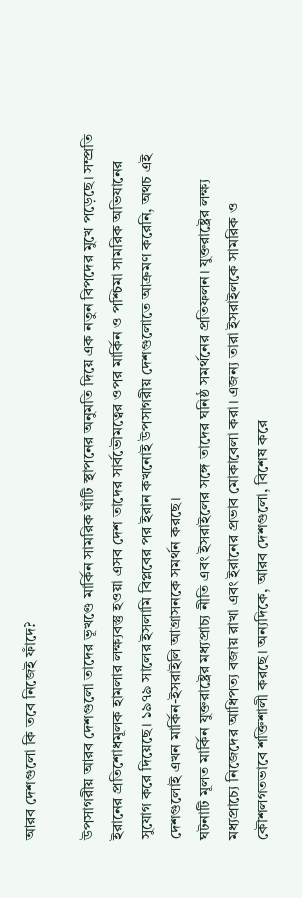আরব দেশগুলো কি তবে নিজেই ফাঁদে?

উপসাগরীয় আরব দেশগুলো তাদের ভূখণ্ডে মার্কিন সামরিক ঘাঁটি স্থাপনের অনুমতি দিয়ে এক নতুন বিপদের মুখে পড়েছে। সম্প্রতি ইরানের প্রতিশোধমূলক হামলার লক্ষ্যবস্তু হওয়া এসব দেশ তাদের সার্বভৌমত্বের ওপর মার্কিন ও পশ্চিমা সামরিক অভিযানের সুযোগ করে দিয়েছে। ১৯৭৯ সালের ইসলামি বিপ্লবের পর ইরান কখনোই উপসাগরীয় দেশগুলোতে আক্রমণ করেনি, অথচ এই দেশগুলোই এখন মার্কিন-ইসরাইলি আগ্রাসনকে সমর্থন করছে।
ঘটনাটি মূলত মার্কিন যুক্তরাষ্ট্রের মধ্যপ্রাচ্য নীতি এবং ইসরাইলের সঙ্গে তাদের ঘনিষ্ঠ সমর্থনের প্রতিফলন। যুক্তরাষ্ট্রের লক্ষ্য মধ্যপ্রাচ্যে নিজেদের আধিপত্য বজায় রাখা এবং ইরানের প্রভাব মোকাবেলা করা। এজন্য তারা ইসরাইলকে সামরিক ও কৌশলগতভাবে শক্তিশালী করছে। অন্যদিকে, আরব দেশগুলো, বিশেষ করে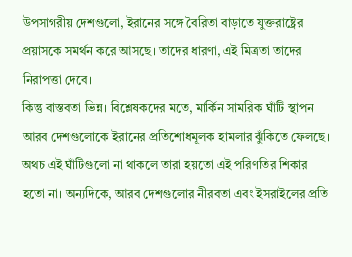উপসাগরীয় দেশগুলো, ইরানের সঙ্গে বৈরিতা বাড়াতে যুক্তরাষ্ট্রের প্রয়াসকে সমর্থন করে আসছে। তাদের ধারণা, এই মিত্রতা তাদের নিরাপত্তা দেবে।
কিন্তু বাস্তবতা ভিন্ন। বিশ্লেষকদের মতে, মার্কিন সামরিক ঘাঁটি স্থাপন আরব দেশগুলোকে ইরানের প্রতিশোধমূলক হামলার ঝুঁকিতে ফেলছে। অথচ এই ঘাঁটিগুলো না থাকলে তারা হয়তো এই পরিণতির শিকার হতো না। অন্যদিকে, আরব দেশগুলোর নীরবতা এবং ইসরাইলের প্রতি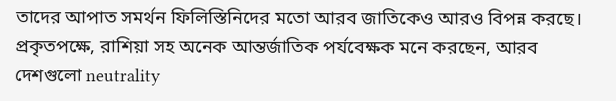তাদের আপাত সমর্থন ফিলিস্তিনিদের মতো আরব জাতিকেও আরও বিপন্ন করছে।
প্রকৃতপক্ষে, রাশিয়া সহ অনেক আন্তর্জাতিক পর্যবেক্ষক মনে করছেন, আরব দেশগুলো neutrality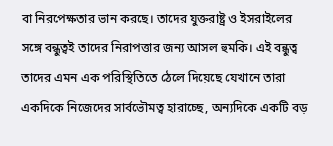বা নিরপেক্ষতার ভান করছে। তাদের যুক্তরাষ্ট্র ও ইসরাইলের সঙ্গে বন্ধুত্বই তাদের নিরাপত্তার জন্য আসল হুমকি। এই বন্ধুত্ব তাদের এমন এক পরিস্থিতিতে ঠেলে দিয়েছে যেখানে তারা একদিকে নিজেদের সার্বভৌমত্ব হারাচ্ছে, অন্যদিকে একটি বড়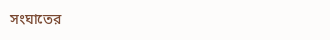সংঘাতের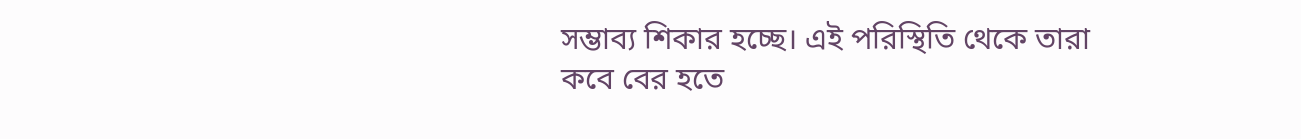সম্ভাব্য শিকার হচ্ছে। এই পরিস্থিতি থেকে তারা কবে বের হতে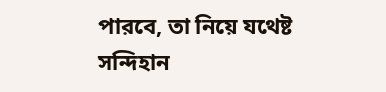পারবে, তা নিয়ে যথেষ্ট সন্দিহান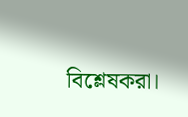বিশ্লেষকরা।